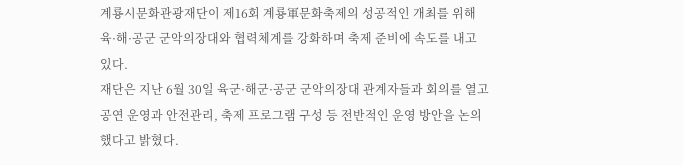계룡시문화관광재단이 제16회 계룡軍문화축제의 성공적인 개최를 위해 육·해·공군 군악의장대와 협력체계를 강화하며 축제 준비에 속도를 내고 있다.
재단은 지난 6월 30일 육군·해군·공군 군악의장대 관계자들과 회의를 열고 공연 운영과 안전관리, 축제 프로그램 구성 등 전반적인 운영 방안을 논의했다고 밝혔다.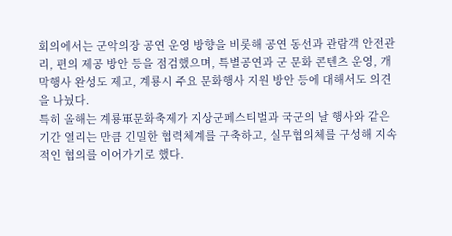회의에서는 군악의장 공연 운영 방향을 비롯해 공연 동선과 관람객 안전관리, 편의 제공 방안 등을 점검했으며, 특별공연과 군 문화 콘텐츠 운영, 개막행사 완성도 제고, 계룡시 주요 문화행사 지원 방안 등에 대해서도 의견을 나눴다.
특히 올해는 계룡軍문화축제가 지상군페스티벌과 국군의 날 행사와 같은 기간 열리는 만큼 긴밀한 협력체계를 구축하고, 실무협의체를 구성해 지속적인 협의를 이어가기로 했다.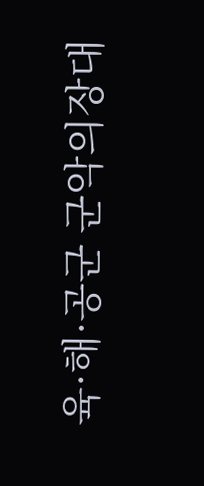육·해·공군 군악의장대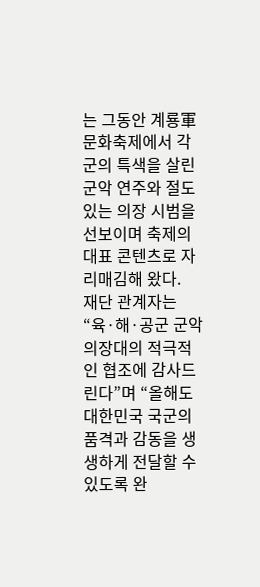는 그동안 계룡軍문화축제에서 각 군의 특색을 살린 군악 연주와 절도 있는 의장 시범을 선보이며 축제의 대표 콘텐츠로 자리매김해 왔다.
재단 관계자는 “육·해·공군 군악의장대의 적극적인 협조에 감사드린다”며 “올해도 대한민국 국군의 품격과 감동을 생생하게 전달할 수 있도록 완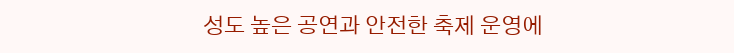성도 높은 공연과 안전한 축제 운영에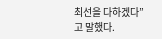최선을 다하겠다”고 말했다.